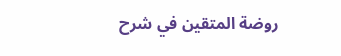روضة المتقين في شرح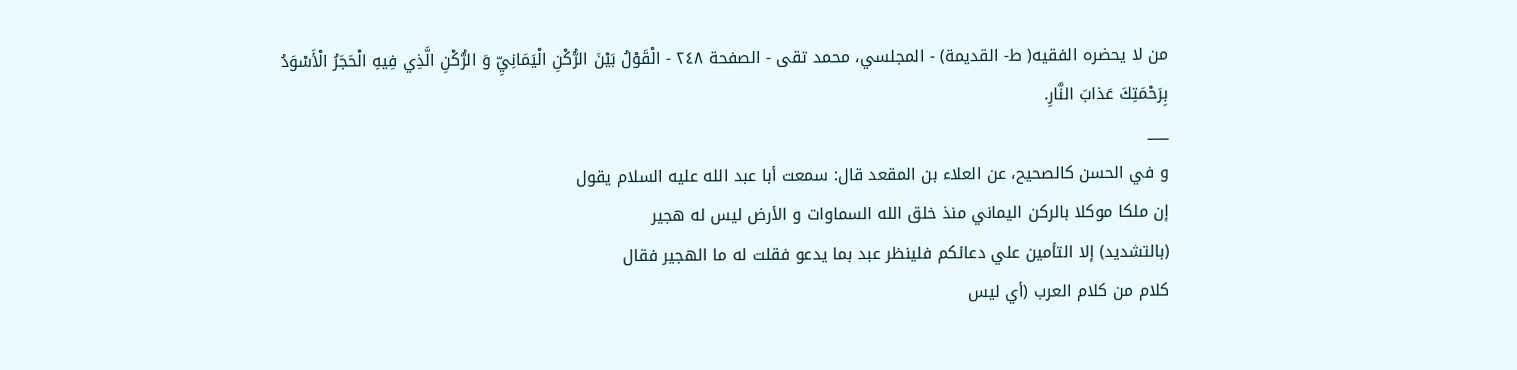من لا يحضره الفقيه( ط- القديمة) - المجلسي، محمد تقى - الصفحة ٢٤٨ - الْقَوْلُ بَيْنَ الرُّكْنِ الْيَمَانِيِّ وَ الرُّكْنِ الَّذِي فِيهِ الْحَجَرُ الْأَسْوَدُ
بِرَحْمَتِكَ عَذابَ النَّارِ.
___
و في الحسن كالصحيح، عن العلاء بن المقعد قال: سمعت أبا عبد الله عليه السلام يقول
إن ملكا موكلا بالركن اليماني منذ خلق الله السماوات و الأرض ليس له هجير
(بالتشديد) إلا التأمين علي دعائكم فلينظر عبد بما يدعو فقلت له ما الهجير فقال
كلام من كلام العرب (أي ليس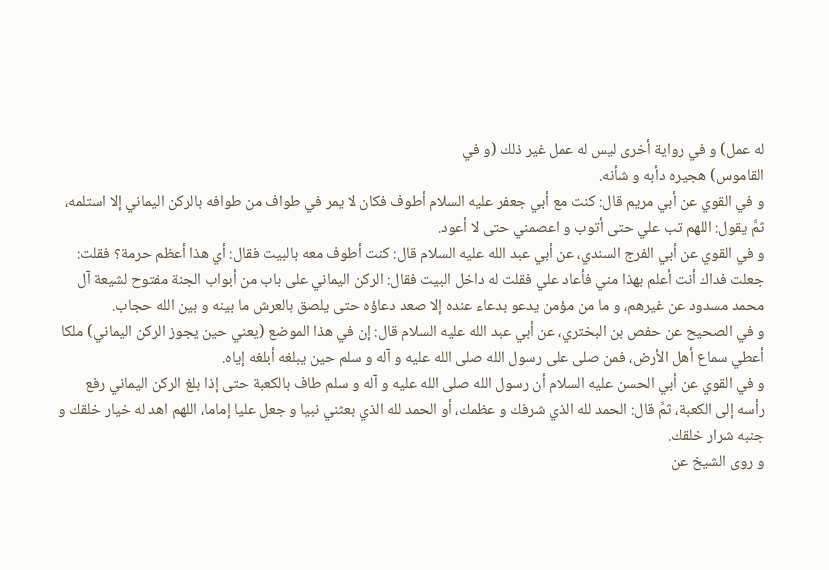له عمل) و في رواية أخرى ليس له عمل غير ذلك (و في
القاموس) هجيره دأبه و شأنه.
و في القوي عن أبي مريم قال: كنت مع أبي جعفر عليه السلام أطوف فكان لا يمر في طواف من طوافه بالركن اليماني إلا استلمه، ثمَّ يقول: اللهم تب علي حتى أتوب و اعصمني حتى لا أعود.
و في القوي عن أبي الفرج السندي، عن أبي عبد الله عليه السلام قال: كنت أطوف معه بالبيت فقال: أي هذا أعظم حرمة؟ فقلت: جعلت فداك أنت أعلم بهذا مني فأعاد علي فقلت له داخل البيت فقال: الركن اليماني على باب من أبواب الجنة مفتوح لشيعة آل محمد مسدود عن غيرهم، و ما من مؤمن يدعو بدعاء عنده إلا صعد دعاؤه حتى يلصق بالعرش ما بينه و بين الله حجاب.
و في الصحيح عن حفص بن البختري، عن أبي عبد الله عليه السلام قال: إن في هذا الموضع (يعني حين يجوز الركن اليماني) ملكا أعطي سماع أهل الأرض، فمن صلى على رسول الله صلى الله عليه و آله و سلم حين يبلغه أبلغه إياه.
و في القوي عن أبي الحسن عليه السلام أن رسول الله صلى الله عليه و آله و سلم طاف بالكعبة حتى إذا بلغ الركن اليماني رفع رأسه إلى الكعبة، ثمَّ قال: الحمد لله الذي شرفك و عظمك، أو الحمد لله الذي بعثني نبيا و جعل عليا إماما، اللهم اهد له خيار خلقك و جنبه شرار خلقك.
و روى الشيخ عن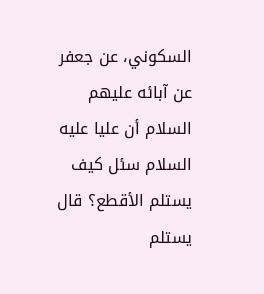السكوني، عن جعفر عن آبائه عليهم السلام أن عليا عليه السلام سئل كيف يستلم الأقطع؟ قال يستلم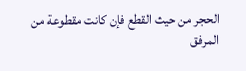الحجر من حيث القطع فإن كانت مقطوعة من المرفق